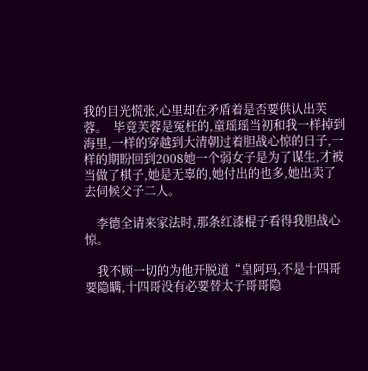我的目光慌张,心里却在矛盾着是否要供认出芙蓉。  毕竟芙蓉是冤枉的,童瑶瑶当初和我一样掉到海里,一样的穿越到大清朝过着胆战心惊的日子,一样的期盼回到2008她一个弱女子是为了谋生,才被当做了棋子,她是无辜的,她付出的也多,她出卖了去伺候父子二人。

    李德全请来家法时,那条红漆棍子看得我胆战心惊。

    我不顾一切的为他开脱道“皇阿玛,不是十四哥要隐瞒,十四哥没有必要替太子哥哥隐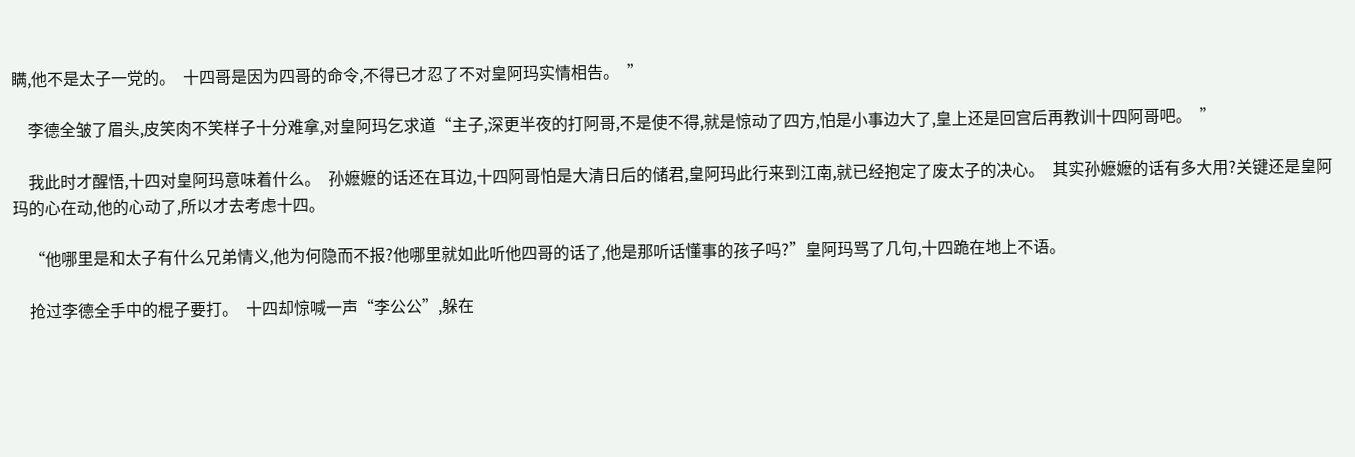瞒,他不是太子一党的。  十四哥是因为四哥的命令,不得已才忍了不对皇阿玛实情相告。  ”

    李德全皱了眉头,皮笑肉不笑样子十分难拿,对皇阿玛乞求道“主子,深更半夜的打阿哥,不是使不得,就是惊动了四方,怕是小事边大了,皇上还是回宫后再教训十四阿哥吧。  ”

    我此时才醒悟,十四对皇阿玛意味着什么。  孙嬷嬷的话还在耳边,十四阿哥怕是大清日后的储君,皇阿玛此行来到江南,就已经抱定了废太子的决心。  其实孙嬷嬷的话有多大用?关键还是皇阿玛的心在动,他的心动了,所以才去考虑十四。

    “他哪里是和太子有什么兄弟情义,他为何隐而不报?他哪里就如此听他四哥的话了,他是那听话懂事的孩子吗?”皇阿玛骂了几句,十四跪在地上不语。

    抢过李德全手中的棍子要打。  十四却惊喊一声“李公公”,躲在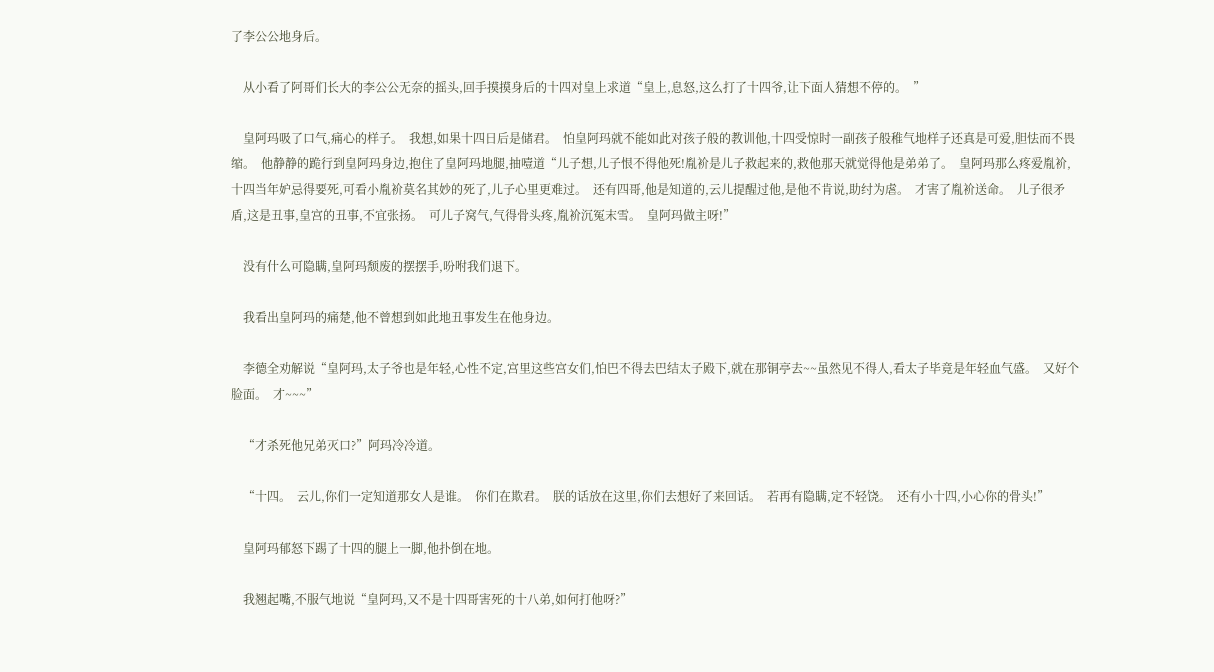了李公公地身后。

    从小看了阿哥们长大的李公公无奈的摇头,回手摸摸身后的十四对皇上求道“皇上,息怒,这么打了十四爷,让下面人猜想不停的。  ”

    皇阿玛吸了口气,痛心的样子。  我想,如果十四日后是储君。  怕皇阿玛就不能如此对孩子般的教训他,十四受惊时一副孩子般稚气地样子还真是可爱,胆怯而不畏缩。  他静静的跪行到皇阿玛身边,抱住了皇阿玛地腿,抽噎道“儿子想,儿子恨不得他死!胤衸是儿子救起来的,救他那天就觉得他是弟弟了。  皇阿玛那么疼爱胤衸,十四当年妒忌得要死,可看小胤衸莫名其妙的死了,儿子心里更难过。  还有四哥,他是知道的,云儿提醒过他,是他不肯说,助纣为虐。  才害了胤衸送命。  儿子很矛盾,这是丑事,皇宫的丑事,不宜张扬。  可儿子窝气,气得骨头疼,胤衸沉冤末雪。  皇阿玛做主呀!”

    没有什么可隐瞒,皇阿玛颓废的摆摆手,吩咐我们退下。

    我看出皇阿玛的痛楚,他不曾想到如此地丑事发生在他身边。

    李德全劝解说“皇阿玛,太子爷也是年轻,心性不定,宫里这些宫女们,怕巴不得去巴结太子殿下,就在那铜亭去~~虽然见不得人,看太子毕竟是年轻血气盛。  又好个脸面。  才~~~”

    “才杀死他兄弟灭口?”阿玛冷冷道。

    “十四。  云儿,你们一定知道那女人是谁。  你们在欺君。  朕的话放在这里,你们去想好了来回话。  若再有隐瞒,定不轻饶。  还有小十四,小心你的骨头!”

    皇阿玛郁怒下踢了十四的腿上一脚,他扑倒在地。

    我翘起嘴,不服气地说“皇阿玛,又不是十四哥害死的十八弟,如何打他呀?”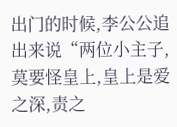出门的时候,李公公追出来说“两位小主子,莫要怪皇上,皇上是爱之深,责之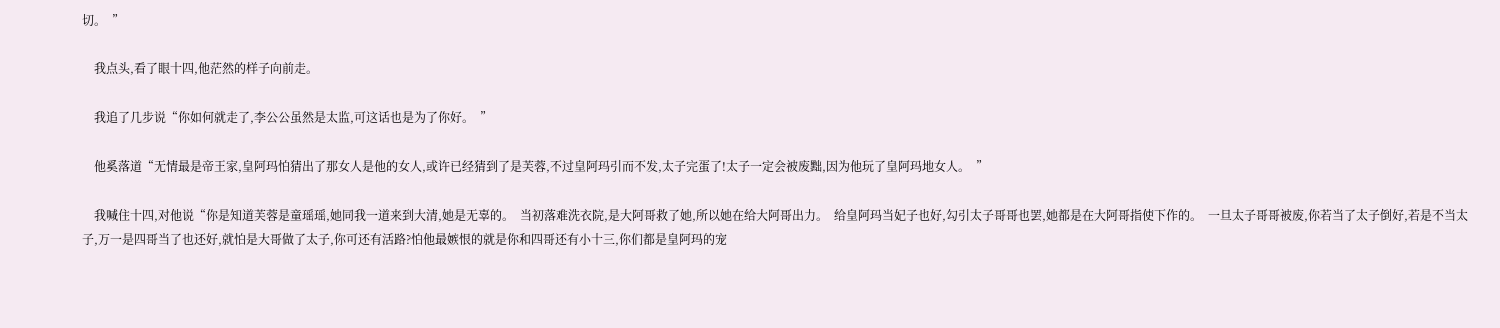切。  ”

    我点头,看了眼十四,他茫然的样子向前走。

    我追了几步说“你如何就走了,李公公虽然是太监,可这话也是为了你好。  ”

    他奚落道“无情最是帝王家,皇阿玛怕猜出了那女人是他的女人,或许已经猜到了是芙蓉,不过皇阿玛引而不发,太子完蛋了!太子一定会被废黜,因为他玩了皇阿玛地女人。  ”

    我喊住十四,对他说“你是知道芙蓉是童瑶瑶,她同我一道来到大清,她是无辜的。  当初落难洗衣院,是大阿哥救了她,所以她在给大阿哥出力。  给皇阿玛当妃子也好,勾引太子哥哥也罢,她都是在大阿哥指使下作的。  一旦太子哥哥被废,你若当了太子倒好,若是不当太子,万一是四哥当了也还好,就怕是大哥做了太子,你可还有活路?怕他最嫉恨的就是你和四哥还有小十三,你们都是皇阿玛的宠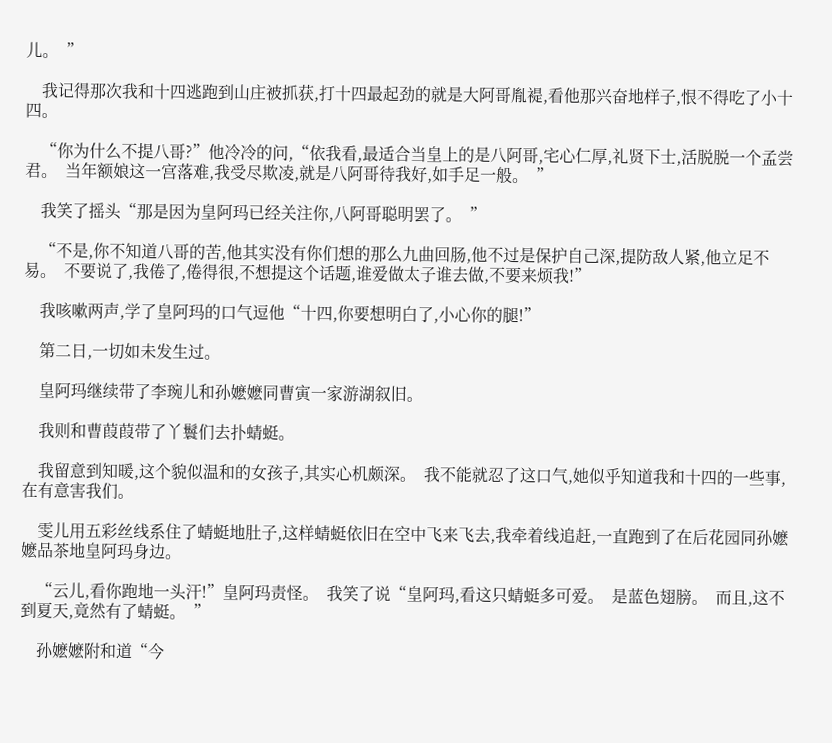儿。  ”

    我记得那次我和十四逃跑到山庄被抓获,打十四最起劲的就是大阿哥胤褆,看他那兴奋地样子,恨不得吃了小十四。

    “你为什么不提八哥?”他冷冷的问,“依我看,最适合当皇上的是八阿哥,宅心仁厚,礼贤下士,活脱脱一个孟尝君。  当年额娘这一宫落难,我受尽欺凌,就是八阿哥待我好,如手足一般。  ”

    我笑了摇头“那是因为皇阿玛已经关注你,八阿哥聪明罢了。  ”

    “不是,你不知道八哥的苦,他其实没有你们想的那么九曲回肠,他不过是保护自己深,提防敌人紧,他立足不易。  不要说了,我倦了,倦得很,不想提这个话题,谁爱做太子谁去做,不要来烦我!”

    我咳嗽两声,学了皇阿玛的口气逗他“十四,你要想明白了,小心你的腿!”

    第二日,一切如未发生过。

    皇阿玛继续带了李琬儿和孙嬷嬷同曹寅一家游湖叙旧。

    我则和曹葭葭带了丫鬟们去扑蜻蜓。

    我留意到知暖,这个貌似温和的女孩子,其实心机颇深。  我不能就忍了这口气,她似乎知道我和十四的一些事,在有意害我们。

    雯儿用五彩丝线系住了蜻蜓地肚子,这样蜻蜓依旧在空中飞来飞去,我牵着线追赶,一直跑到了在后花园同孙嬷嬷品茶地皇阿玛身边。

    “云儿,看你跑地一头汗!”皇阿玛责怪。  我笑了说“皇阿玛,看这只蜻蜓多可爱。  是蓝色翅膀。  而且,这不到夏天,竟然有了蜻蜓。  ”

    孙嬷嬷附和道“今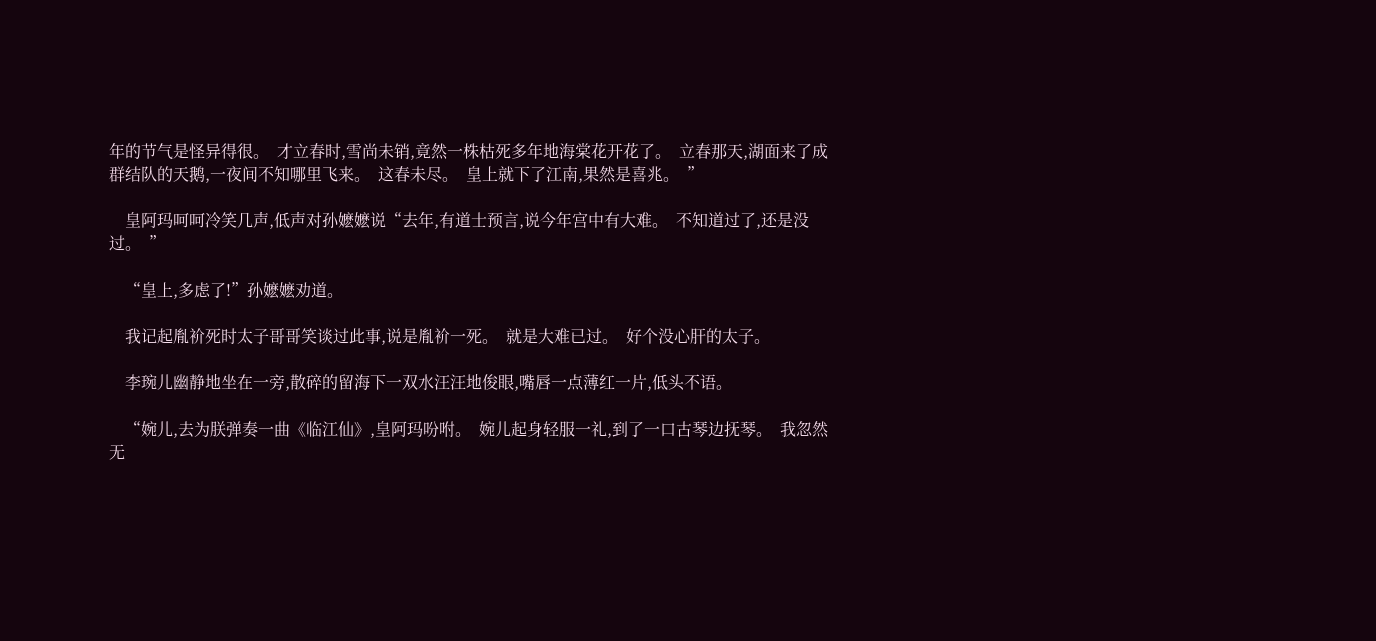年的节气是怪异得很。  才立春时,雪尚未销,竟然一株枯死多年地海棠花开花了。  立春那天,湖面来了成群结队的天鹅,一夜间不知哪里飞来。  这春未尽。  皇上就下了江南,果然是喜兆。  ”

    皇阿玛呵呵冷笑几声,低声对孙嬷嬷说“去年,有道士预言,说今年宫中有大难。  不知道过了,还是没过。  ”

    “皇上,多虑了!”孙嬷嬷劝道。

    我记起胤衸死时太子哥哥笑谈过此事,说是胤衸一死。  就是大难已过。  好个没心肝的太子。

    李琬儿幽静地坐在一旁,散碎的留海下一双水汪汪地俊眼,嘴唇一点薄红一片,低头不语。

    “婉儿,去为朕弹奏一曲《临江仙》,皇阿玛吩咐。  婉儿起身轻服一礼,到了一口古琴边抚琴。  我忽然无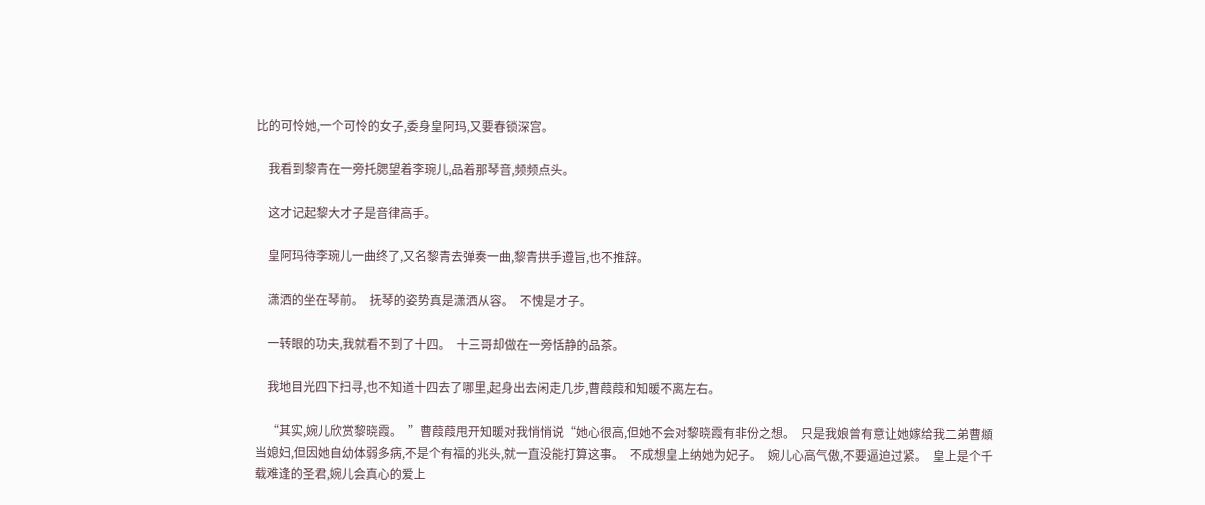比的可怜她,一个可怜的女子,委身皇阿玛,又要春锁深宫。

    我看到黎青在一旁托腮望着李琬儿,品着那琴音,频频点头。

    这才记起黎大才子是音律高手。

    皇阿玛待李琬儿一曲终了,又名黎青去弹奏一曲,黎青拱手遵旨,也不推辞。

    潇洒的坐在琴前。  抚琴的姿势真是潇洒从容。  不愧是才子。

    一转眼的功夫,我就看不到了十四。  十三哥却做在一旁恬静的品茶。

    我地目光四下扫寻,也不知道十四去了哪里,起身出去闲走几步,曹葭葭和知暖不离左右。

    “其实,婉儿欣赏黎晓霞。  ”曹葭葭甩开知暖对我悄悄说“她心很高,但她不会对黎晓霞有非份之想。  只是我娘曾有意让她嫁给我二弟曹頫当媳妇,但因她自幼体弱多病,不是个有福的兆头,就一直没能打算这事。  不成想皇上纳她为妃子。  婉儿心高气傲,不要逼迫过紧。  皇上是个千载难逢的圣君,婉儿会真心的爱上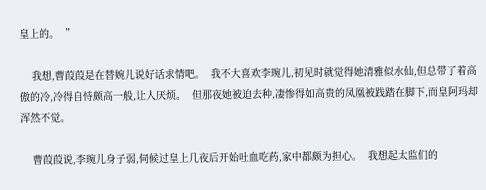皇上的。  ”

    我想,曹葭葭是在替婉儿说好话求情吧。  我不大喜欢李琬儿,初见时就觉得她清雅似水仙,但总带了着高傲的冷,冷得自恃颇高一般,让人厌烦。  但那夜她被迫去种,凄惨得如高贵的凤凰被践踏在脚下,而皇阿玛却浑然不觉。

    曹葭葭说,李琬儿身子弱,伺候过皇上几夜后开始吐血吃药,家中都颇为担心。  我想起太监们的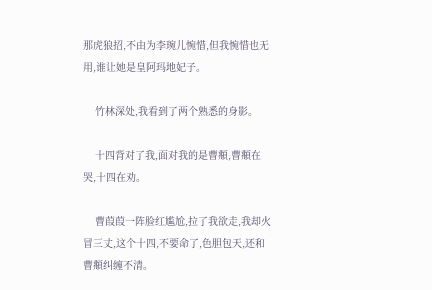那虎狼招,不由为李琬儿惋惜,但我惋惜也无用,谁让她是皇阿玛地妃子。

    竹林深处,我看到了两个熟悉的身影。

    十四背对了我,面对我的是曹頫,曹頫在哭,十四在劝。

    曹葭葭一阵脸红尴尬,拉了我欲走,我却火冒三丈,这个十四,不要命了,色胆包天,还和曹頫纠缠不清。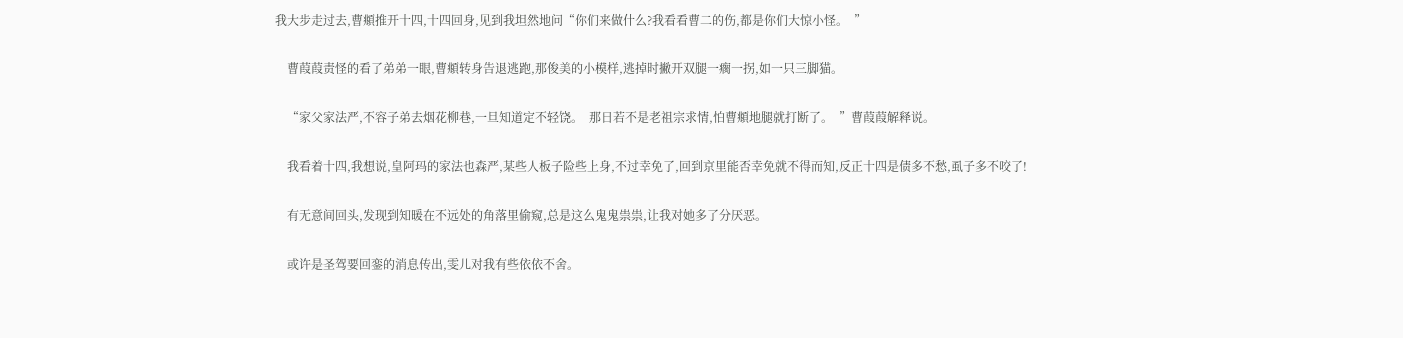我大步走过去,曹頫推开十四,十四回身,见到我坦然地问“你们来做什么?我看看曹二的伤,都是你们大惊小怪。  ”

    曹葭葭责怪的看了弟弟一眼,曹頫转身告退逃跑,那俊美的小模样,逃掉时撇开双腿一瘸一拐,如一只三脚猫。

    “家父家法严,不容子弟去烟花柳巷,一旦知道定不轻饶。  那日若不是老祖宗求情,怕曹頫地腿就打断了。  ”曹葭葭解释说。

    我看着十四,我想说,皇阿玛的家法也森严,某些人板子险些上身,不过幸免了,回到京里能否幸免就不得而知,反正十四是债多不愁,虱子多不咬了!

    有无意间回头,发现到知暖在不远处的角落里偷窥,总是这么鬼鬼祟祟,让我对她多了分厌恶。

    或许是圣驾要回銮的消息传出,雯儿对我有些依依不舍。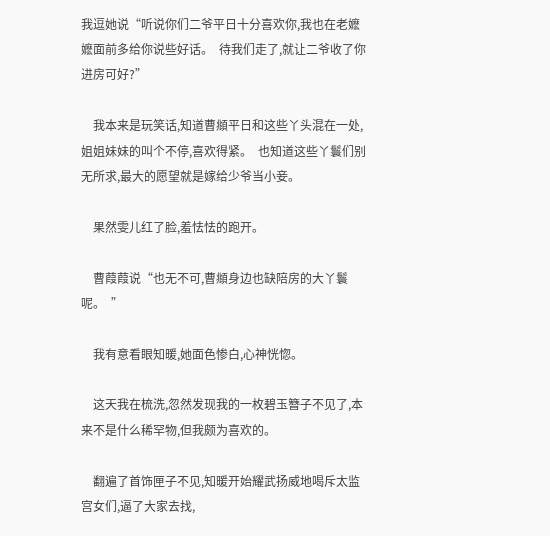我逗她说“听说你们二爷平日十分喜欢你,我也在老嬷嬷面前多给你说些好话。  待我们走了,就让二爷收了你进房可好?”

    我本来是玩笑话,知道曹頫平日和这些丫头混在一处,姐姐妹妹的叫个不停,喜欢得紧。  也知道这些丫鬟们别无所求,最大的愿望就是嫁给少爷当小妾。

    果然雯儿红了脸,羞怯怯的跑开。

    曹葭葭说“也无不可,曹頫身边也缺陪房的大丫鬟呢。  ”

    我有意看眼知暖,她面色惨白,心神恍惚。

    这天我在梳洗,忽然发现我的一枚碧玉簪子不见了,本来不是什么稀罕物,但我颇为喜欢的。

    翻遍了首饰匣子不见,知暖开始耀武扬威地喝斥太监宫女们,逼了大家去找,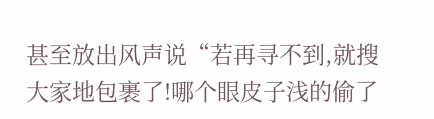甚至放出风声说“若再寻不到,就搜大家地包裹了!哪个眼皮子浅的偷了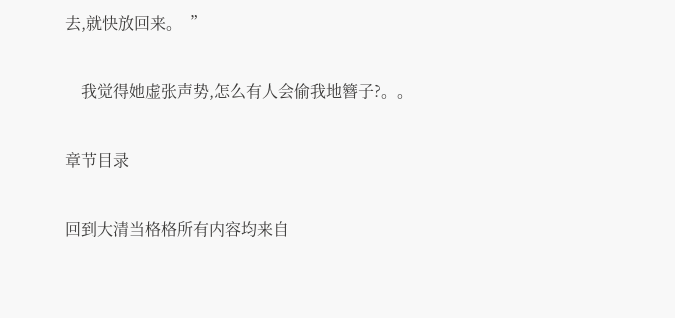去,就快放回来。  ”

    我觉得她虚张声势,怎么有人会偷我地簪子?。。

章节目录

回到大清当格格所有内容均来自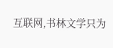互联网,书林文学只为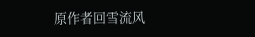原作者回雪流风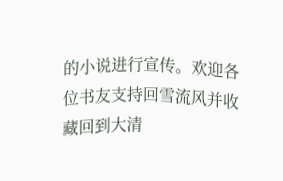的小说进行宣传。欢迎各位书友支持回雪流风并收藏回到大清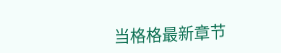当格格最新章节